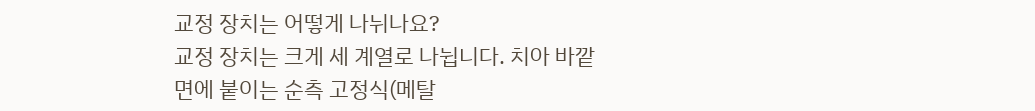교정 장치는 어떻게 나뉘나요?
교정 장치는 크게 세 계열로 나뉩니다. 치아 바깥면에 붙이는 순측 고정식(메탈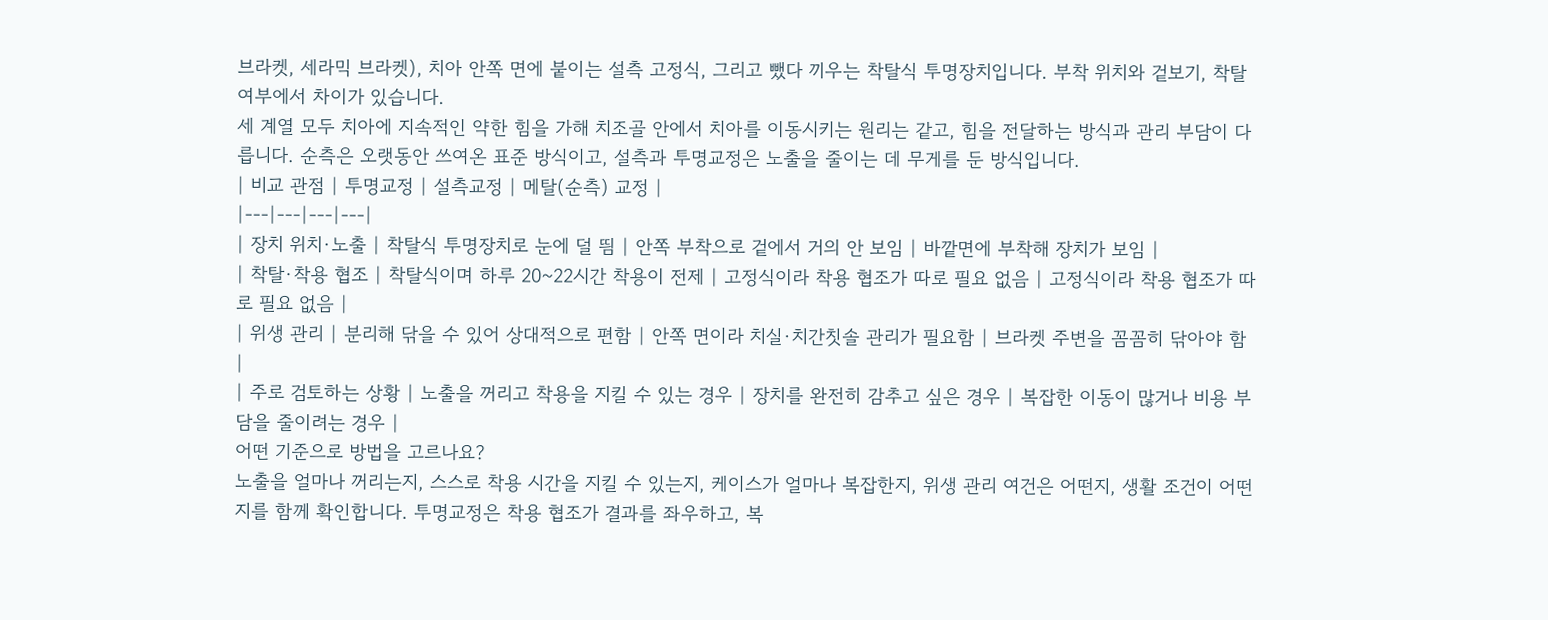브라켓, 세라믹 브라켓), 치아 안쪽 면에 붙이는 설측 고정식, 그리고 뺐다 끼우는 착탈식 투명장치입니다. 부착 위치와 겉보기, 착탈 여부에서 차이가 있습니다.
세 계열 모두 치아에 지속적인 약한 힘을 가해 치조골 안에서 치아를 이동시키는 원리는 같고, 힘을 전달하는 방식과 관리 부담이 다릅니다. 순측은 오랫동안 쓰여온 표준 방식이고, 설측과 투명교정은 노출을 줄이는 데 무게를 둔 방식입니다.
| 비교 관점 | 투명교정 | 설측교정 | 메탈(순측) 교정 |
|---|---|---|---|
| 장치 위치·노출 | 착탈식 투명장치로 눈에 덜 띔 | 안쪽 부착으로 겉에서 거의 안 보임 | 바깥면에 부착해 장치가 보임 |
| 착탈·착용 협조 | 착탈식이며 하루 20~22시간 착용이 전제 | 고정식이라 착용 협조가 따로 필요 없음 | 고정식이라 착용 협조가 따로 필요 없음 |
| 위생 관리 | 분리해 닦을 수 있어 상대적으로 편함 | 안쪽 면이라 치실·치간칫솔 관리가 필요함 | 브라켓 주변을 꼼꼼히 닦아야 함 |
| 주로 검토하는 상황 | 노출을 꺼리고 착용을 지킬 수 있는 경우 | 장치를 완전히 감추고 싶은 경우 | 복잡한 이동이 많거나 비용 부담을 줄이려는 경우 |
어떤 기준으로 방법을 고르나요?
노출을 얼마나 꺼리는지, 스스로 착용 시간을 지킬 수 있는지, 케이스가 얼마나 복잡한지, 위생 관리 여건은 어떤지, 생활 조건이 어떤지를 함께 확인합니다. 투명교정은 착용 협조가 결과를 좌우하고, 복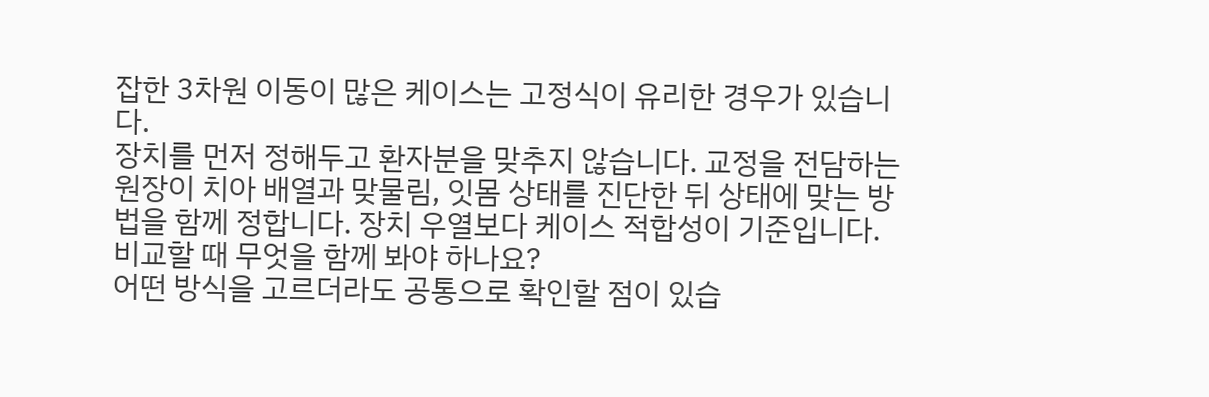잡한 3차원 이동이 많은 케이스는 고정식이 유리한 경우가 있습니다.
장치를 먼저 정해두고 환자분을 맞추지 않습니다. 교정을 전담하는 원장이 치아 배열과 맞물림, 잇몸 상태를 진단한 뒤 상태에 맞는 방법을 함께 정합니다. 장치 우열보다 케이스 적합성이 기준입니다.
비교할 때 무엇을 함께 봐야 하나요?
어떤 방식을 고르더라도 공통으로 확인할 점이 있습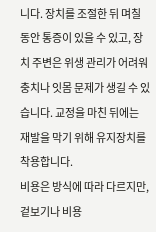니다. 장치를 조절한 뒤 며칠 동안 통증이 있을 수 있고, 장치 주변은 위생 관리가 어려워 충치나 잇몸 문제가 생길 수 있습니다. 교정을 마친 뒤에는 재발을 막기 위해 유지장치를 착용합니다.
비용은 방식에 따라 다르지만, 겉보기나 비용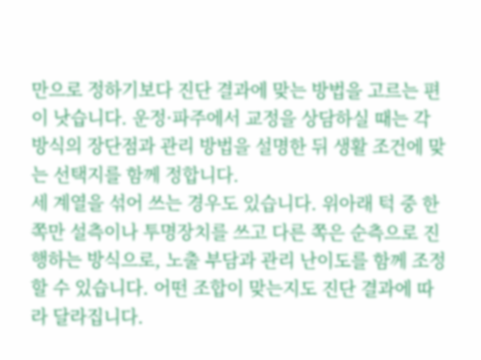만으로 정하기보다 진단 결과에 맞는 방법을 고르는 편이 낫습니다. 운정·파주에서 교정을 상담하실 때는 각 방식의 장단점과 관리 방법을 설명한 뒤 생활 조건에 맞는 선택지를 함께 정합니다.
세 계열을 섞어 쓰는 경우도 있습니다. 위아래 턱 중 한쪽만 설측이나 투명장치를 쓰고 다른 쪽은 순측으로 진행하는 방식으로, 노출 부담과 관리 난이도를 함께 조정할 수 있습니다. 어떤 조합이 맞는지도 진단 결과에 따라 달라집니다.